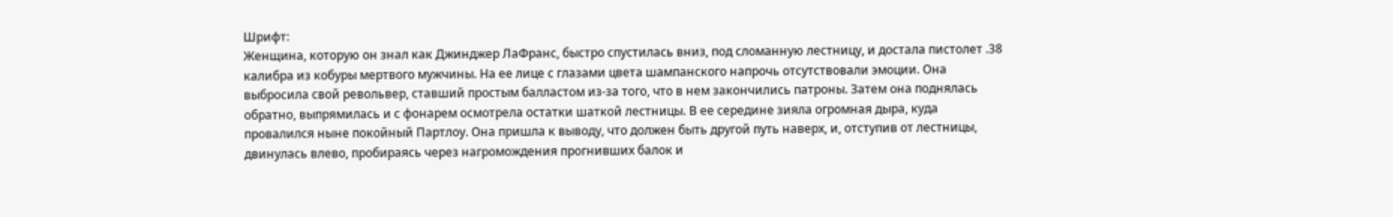Шрифт:
Женщина, которую он знал как Джинджер ЛаФранс, быстро спустилась вниз, под сломанную лестницу, и достала пистолет .38 калибра из кобуры мертвого мужчины. На ее лице с глазами цвета шампанского напрочь отсутствовали эмоции. Она выбросила свой револьвер, ставший простым балластом из-за того, что в нем закончились патроны. Затем она поднялась обратно, выпрямилась и с фонарем осмотрела остатки шаткой лестницы. В ее середине зияла огромная дыра, куда провалился ныне покойный Партлоу. Она пришла к выводу, что должен быть другой путь наверх, и, отступив от лестницы, двинулась влево, пробираясь через нагромождения прогнивших балок и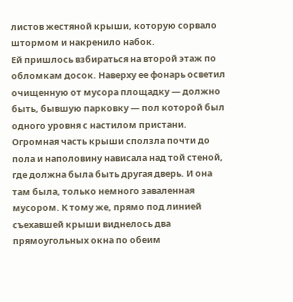листов жестяной крыши, которую сорвало штормом и накренило набок.
Ей пришлось взбираться на второй этаж по обломкам досок. Наверху ее фонарь осветил очищенную от мусора площадку — должно быть, бывшую парковку — пол которой был одного уровня с настилом пристани. Огромная часть крыши сползла почти до пола и наполовину нависала над той стеной, где должна была быть другая дверь. И она там была, только немного заваленная мусором. К тому же, прямо под линией съехавшей крыши виднелось два прямоугольных окна по обеим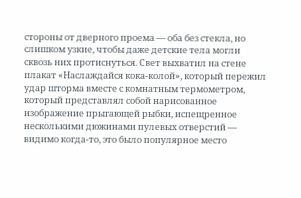стороны от дверного проема — оба без стекла, но слишком узкие, чтобы даже детские тела могли сквозь них протиснуться. Свет выхватил на стене плакат «Наслаждайся кока-колой», который пережил удар шторма вместе с комнатным термометром, который представлял собой нарисованное изображение прыгающей рыбки, испещренное несколькими дюжинами пулевых отверстий — видимо когда-то, это было популярное место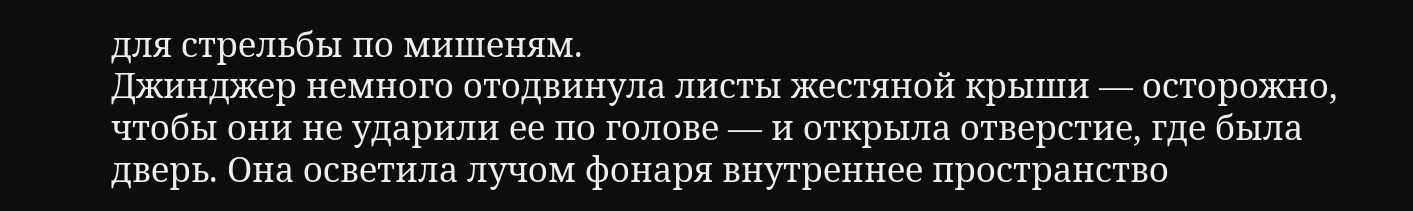для стрельбы по мишеням.
Джинджер немного отодвинула листы жестяной крыши — осторожно, чтобы они не ударили ее по голове — и открыла отверстие, где была дверь. Она осветила лучом фонаря внутреннее пространство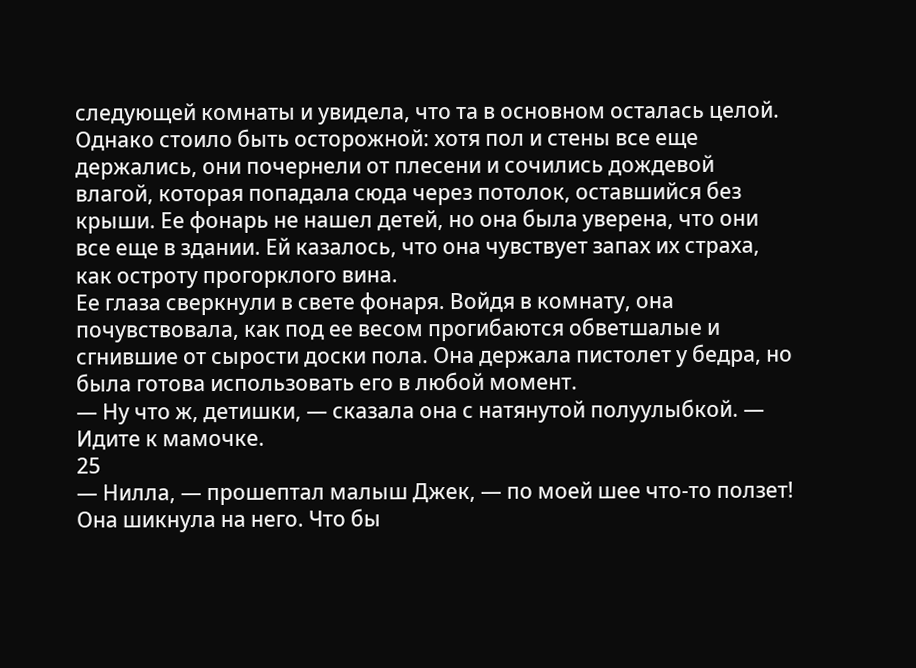следующей комнаты и увидела, что та в основном осталась целой. Однако стоило быть осторожной: хотя пол и стены все еще держались, они почернели от плесени и сочились дождевой влагой, которая попадала сюда через потолок, оставшийся без крыши. Ее фонарь не нашел детей, но она была уверена, что они все еще в здании. Ей казалось, что она чувствует запах их страха, как остроту прогорклого вина.
Ее глаза сверкнули в свете фонаря. Войдя в комнату, она почувствовала, как под ее весом прогибаются обветшалые и сгнившие от сырости доски пола. Она держала пистолет у бедра, но была готова использовать его в любой момент.
— Ну что ж, детишки, — сказала она с натянутой полуулыбкой. — Идите к мамочке.
25
— Нилла, — прошептал малыш Джек, — по моей шее что-то ползет!
Она шикнула на него. Что бы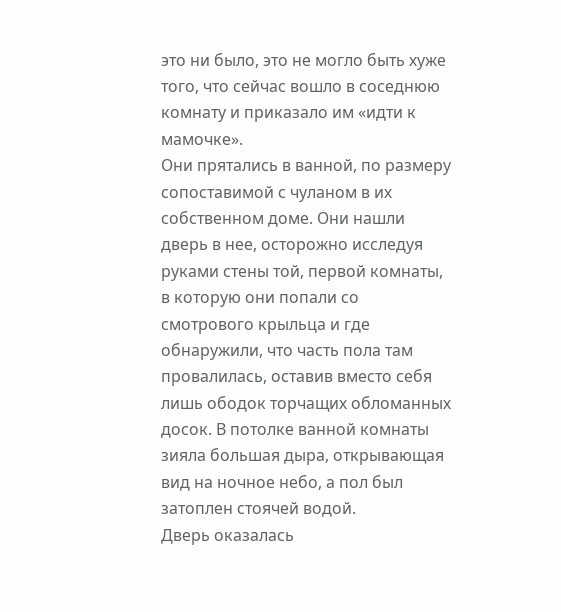это ни было, это не могло быть хуже того, что сейчас вошло в соседнюю комнату и приказало им «идти к мамочке».
Они прятались в ванной, по размеру сопоставимой с чуланом в их собственном доме. Они нашли дверь в нее, осторожно исследуя руками стены той, первой комнаты, в которую они попали со смотрового крыльца и где обнаружили, что часть пола там провалилась, оставив вместо себя лишь ободок торчащих обломанных досок. В потолке ванной комнаты зияла большая дыра, открывающая вид на ночное небо, а пол был затоплен стоячей водой.
Дверь оказалась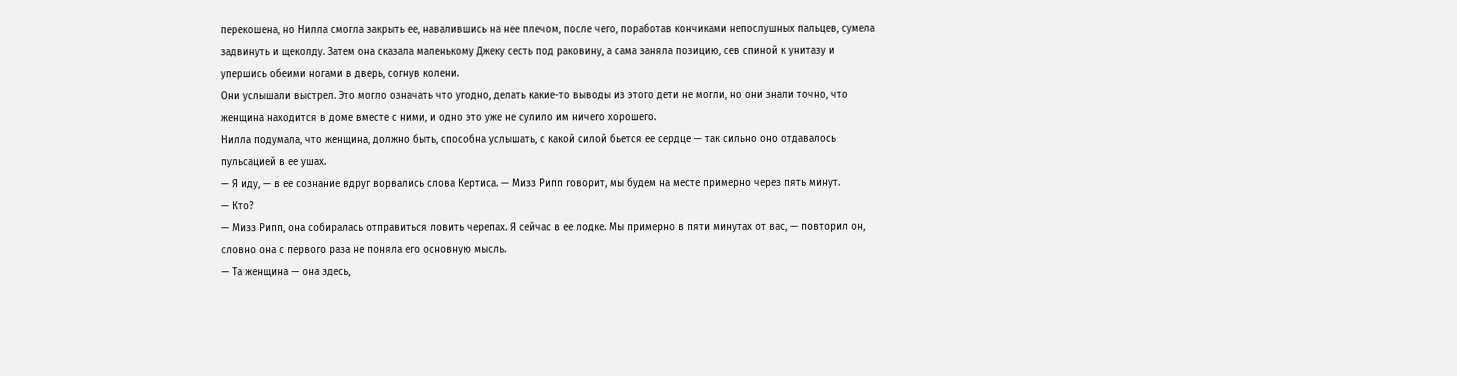перекошена, но Нилла смогла закрыть ее, навалившись на нее плечом, после чего, поработав кончиками непослушных пальцев, сумела задвинуть и щеколду. Затем она сказала маленькому Джеку сесть под раковину, а сама заняла позицию, сев спиной к унитазу и упершись обеими ногами в дверь, согнув колени.
Они услышали выстрел. Это могло означать что угодно, делать какие-то выводы из этого дети не могли, но они знали точно, что женщина находится в доме вместе с ними, и одно это уже не сулило им ничего хорошего.
Нилла подумала, что женщина, должно быть, способна услышать, с какой силой бьется ее сердце — так сильно оно отдавалось пульсацией в ее ушах.
— Я иду, — в ее сознание вдруг ворвались слова Кертиса. — Мизз Рипп говорит, мы будем на месте примерно через пять минут.
— Кто?
— Мизз Рипп, она собиралась отправиться ловить черепах. Я сейчас в ее лодке. Мы примерно в пяти минутах от вас, — повторил он, словно она с первого раза не поняла его основную мысль.
— Та женщина — она здесь,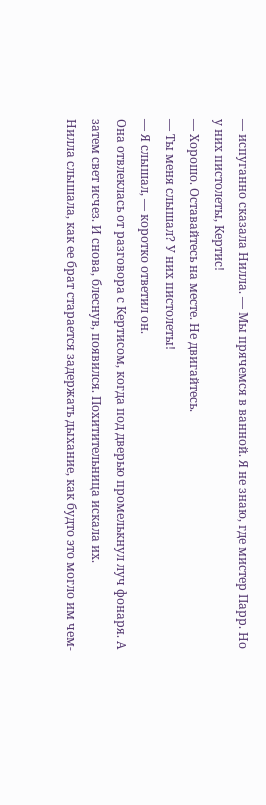— испуганно сказала Нилла. — Мы прячемся в ванной. Я не знаю, где мистер Парр. Но у них пистолеты, Кертис!
— Хорошо. Оставайтесь на месте. Не двигайтесь.
— Ты меня слышал? У них пистолеты!
— Я слышал, — коротко ответил он.
Она отвлеклась от разговора с Кертисом, когда под дверью промелькнул луч фонаря. А затем свет исчез. И снова, блеснув, появился. Похитительница искала их.
Нилла слышала, как ее брат старается задержать дыхание, как будто это могло им чем-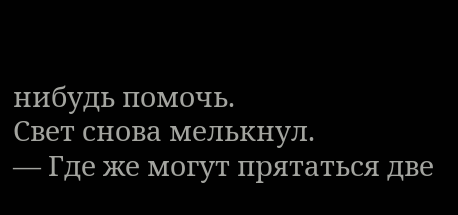нибудь помочь.
Свет снова мелькнул.
— Где же могут прятаться две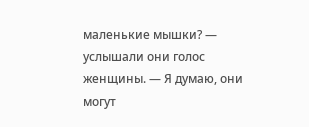маленькие мышки? — услышали они голос женщины. — Я думаю, они могут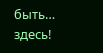быть… здесь!